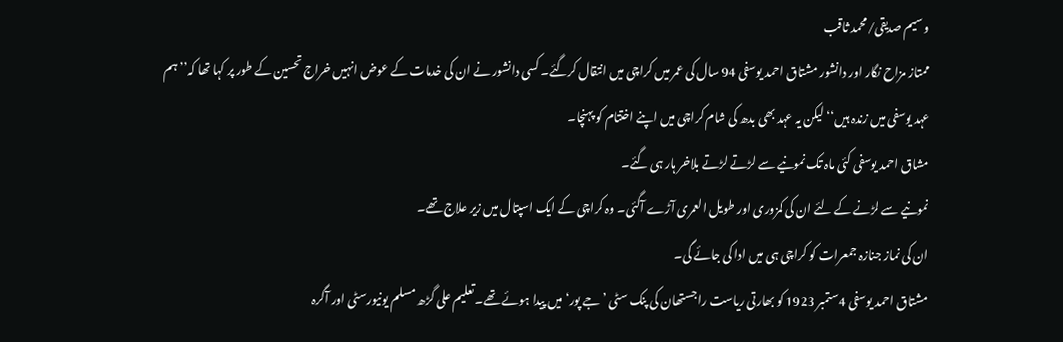وسیم صدیقی/محمد ثاقب
ممتاز مزاح نگار اور دانشور مشتاق احمد یوسفی 94 سال کی عمر میں کراچی میں انتقال کرگئے۔ کسی دانشور نے ان کی خدمات کے عوض انہیں خراج تحسین کے طور پر کہا تھا کہ’’ہم عہد یوسفی میں زندہ ہیں‘‘ لیکن یہ عہد بھی بدھ کی شام کراچی میں اپنے اختتام کو پہنچا۔
مشاق احمد یوسفی کئی ماہ تک نمونیے سے لڑتے لڑتے بلاخر ہار ہی گئے۔
نمونیے سے لڑنے کے لئے ان کی کمزوری اور طویل العمری آڑے آگئی۔ وہ کراچی کے ایک اسپتال میں زیر علاج تھے۔
ان کی نماز جنازہ جمعرات کو کراچی ہی میں ادا کی جائے گی۔
مشتاق احمد یوسفی 4ستمبر 1923 کو بھارتی ریاست راجستھان کی پنک سٹی ’جے پور‘ میں پیدا ہوئے تھے۔تعلیم علی گڑھ مسلم یونیورسٹی اور آگرہ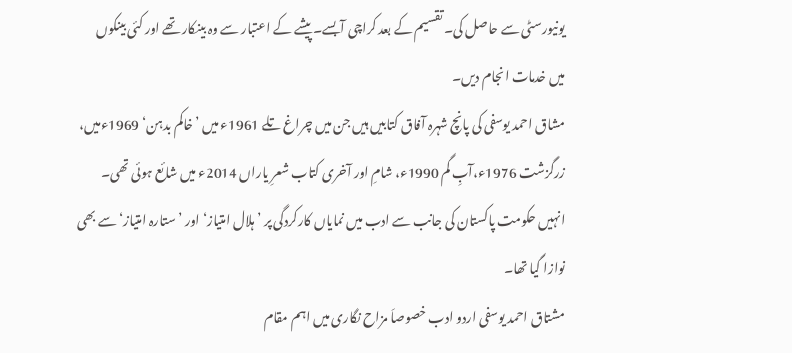یونیورسٹی سے حاصل کی۔ تقسیم کے بعد کراچی آبسے۔ پیشے کے اعتبار سے وہ بینکار تھے اور کئی بینکوں میں خدمات انجام دیں۔
مشاق احمد یوسفی کی پانچ شہرہ آفاق کتابیں ہیں جن میں چراغ تلے 1961ء میں ’خاکم بدہن‘ 1969ءمیں، زرگزشت 1976ء،آبِ گم 1990ء، شامِ اور آخری کتاب شعرِ یاراں 2014ء میں شائع ہوئی تھی۔
انہیں حکومت پاکستان کی جانب سے ادب میں نمایاں کارکردگی پر ’ہلال امتیاز‘ اور ’ستارہ امتیاز‘ سے بھی نوازا گیا تھا۔
مشتاق احمد یوسفی اردو ادب خصوصاَ مزاح نگاری میں اہم مقام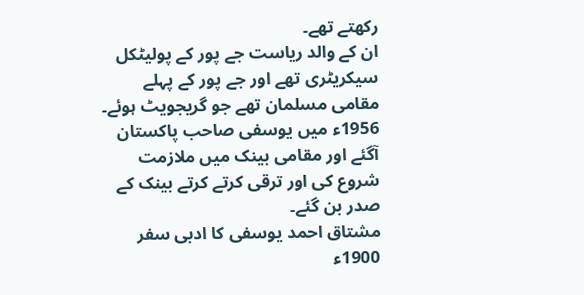رکھتے تھے۔
ان کے والد ریاست جے پور کے پولیٹکل سیکریٹری تھے اور جے پور کے پہلے مقامی مسلمان تھے جو گریجویٹ ہوئے۔ 1956ء میں یوسفی صاحب پاکستان آگئے اور مقامی بینک میں ملازمت شروع کی اور ترقی کرتے کرتے بینک کے صدر بن گئے۔
مشتاق احمد یوسفی کا ادبی سفر 1900ء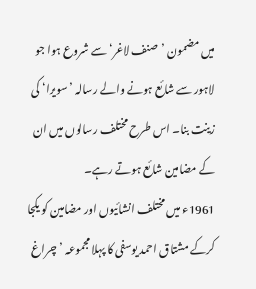میں مضمون ’صنف لاغر‘ سے شروع ہوا جو لاہور سے شائع ہونے والے رسالہ ’سویرا‘ کی زینت بنا۔ اس طرح مختلف رسالوں میں ان کے مضامین شائع ہوتے رہے۔
1961ء میں مختلف انشائیوں اور مضامین کو یکجا کرکے مشتاق احمد یوسفی کا پہلا مجموعہ ’چراغ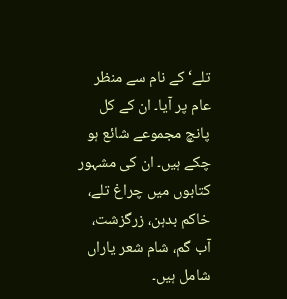تلے‘ کے نام سے منظر عام پر آیا۔ ان کے کل پانچ مجموعے شائع ہو چکے ہیں۔ ان کی مشہور کتابوں میں چراغ تلے، خاکم بدہن، زرگزشت، آب گم، شام شعر یاراں شامل ہیں۔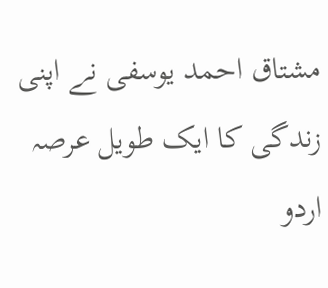مشتاق احمد یوسفی نے اپنی زندگی کا ایک طویل عرصہ اردو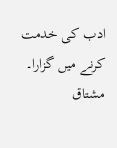ادب کی خدمت کرنے میں گزارا۔ مشتاق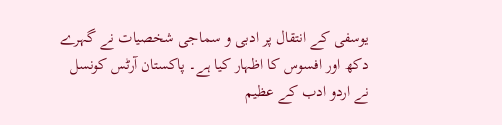یوسفی کے انتقال پر ادبی و سماجی شخصیات نے گہرے دکھ اور افسوس کا اظہار کیا ہے۔ پاکستان آرٹس کونسل نے اردو ادب کے عظیم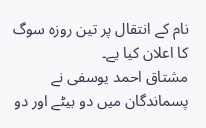نام کے انتقال پر تین روزہ سوگ کا اعلان کیا یے۔
مشتاق احمد یوسفی نے پسماندگان میں دو بیٹے اور دو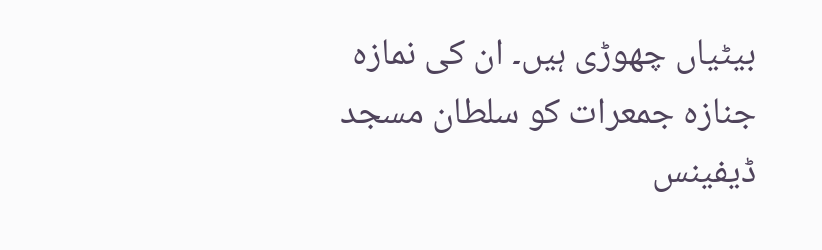بیٹیاں چھوڑی ہیں۔ ان کی نمازہ جنازہ جمعرات کو سلطان مسجد ڈیفینس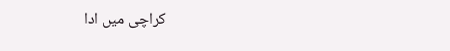کراچی میں ادا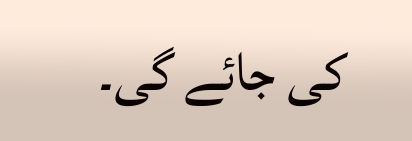کی جائے گی۔